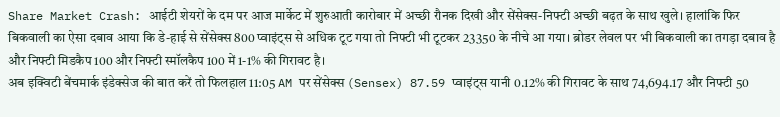Share Market Crash: आईटी शेयरों के दम पर आज मार्केट में शुरुआती कारोबार में अच्छी रौनक दिखी और सेंसेक्स-निफ्टी अच्छी बढ़त के साथ खुले। हालांकि फिर बिकवाली का ऐसा दबाव आया कि डे-हाई से सेंसेक्स 800 प्वाइंट्स से अधिक टूट गया तो निफ्टी भी टूटकर 23350 के नीचे आ गया। ब्रोडर लेवल पर भी बिकवाली का तगड़ा दबाव है और निफ्टी मिडकैप 100 और निफ्टी स्मॉलकैप 100 में 1-1% की गिरावट है।
अब इक्विटी बेंचमार्क इंडेक्सेज की बात करें तो फिलहाल 11:05 AM पर सेंसेक्स (Sensex) 87.59 प्वाइंट्स यानी 0.12% की गिरावट के साथ 74,694.17 और निफ्टी 50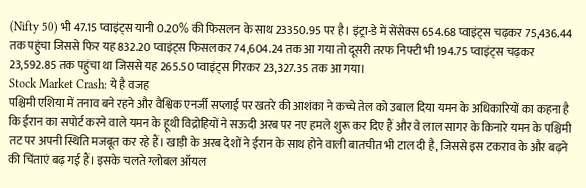(Nifty 50) भी 47.15 प्वाइंट्स यानी 0.20% की फिसलन के साथ 23350.95 पर है। इंट्रा-डे में सेंसेक्स 654.68 प्वाइंट्स चढ़कर 75,436.44 तक पहुंचा जिससे फिर यह 832.20 प्वाइंट्स फिसलकर 74,604.24 तक आ गया तो दूसरी तरफ निफ्टी भी 194.75 प्वाइंट्स चढ़कर 23,592.85 तक पहुंचा था जिससे यह 265.50 प्वाइंट्स गिरकर 23,327.35 तक आ गया।
Stock Market Crash: ये है वजह
पश्चिमी एशिया में तनाव बने रहने और वैश्विक एनर्जी सप्लाई पर खतरे की आशंका ने कच्चे तेल को उबाल दिया यमन के अधिकारियों का कहना है कि ईरान का सपोर्ट करने वाले यमन के हूथी विद्रोहियों ने सऊदी अरब पर नए हमले शुरू कर दिए हैं और वे लाल सागर के किनारे यमन के पश्चिमी तट पर अपनी स्थिति मजबूत कर रहे हैं। खाड़ी के अरब देशों ने ईरान के साथ होने वाली बातचीत भी टाल दी है, जिससे इस टकराव के और बढ़ने की चिंताएं बढ़ गई हैं। इसके चलते ग्लोबल ऑयल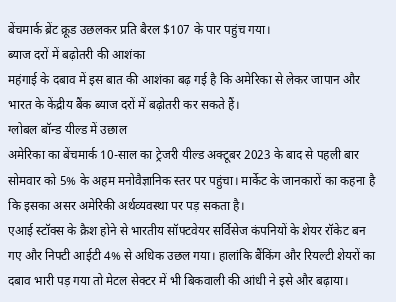बेंचमार्क ब्रेंट क्रूड उछलकर प्रति बैरल $107 के पार पहुंच गया।
ब्याज दरों में बढ़ोतरी की आशंका
महंगाई के दबाव में इस बात की आशंका बढ़ गई है कि अमेरिका से लेकर जापान और भारत के केंद्रीय बैंक ब्याज दरों में बढ़ोतरी कर सकते हैं।
ग्लोबल बॉन्ड यील्ड में उछाल
अमेरिका का बेंचमार्क 10-साल का ट्रेजरी यील्ड अक्टूबर 2023 के बाद से पहली बार सोमवार को 5% के अहम मनोवैज्ञानिक स्तर पर पहुंचा। मार्केट के जानकारों का कहना है कि इसका असर अमेरिकी अर्थव्यवस्था पर पड़ सकता है।
एआई स्टॉक्स के क्रैश होने से भारतीय सॉफ्टवेयर सर्विसेज कंपनियों के शेयर रॉकेट बन गए और निफ्टी आईटी 4% से अधिक उछल गया। हालांकि बैंकिंग और रियल्टी शेयरों का दबाव भारी पड़ गया तो मेटल सेक्टर में भी बिकवाली की आंधी ने इसे और बढ़ाया।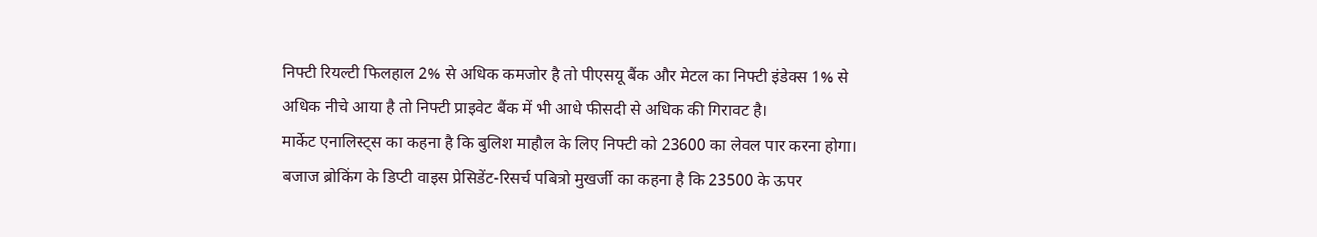निफ्टी रियल्टी फिलहाल 2% से अधिक कमजोर है तो पीएसयू बैंक और मेटल का निफ्टी इंडेक्स 1% से अधिक नीचे आया है तो निफ्टी प्राइवेट बैंक में भी आधे फीसदी से अधिक की गिरावट है।
मार्केट एनालिस्ट्स का कहना है कि बुलिश माहौल के लिए निफ्टी को 23600 का लेवल पार करना होगा। बजाज ब्रोकिंग के डिप्टी वाइस प्रेसिडेंट-रिसर्च पबित्रो मुखर्जी का कहना है कि 23500 के ऊपर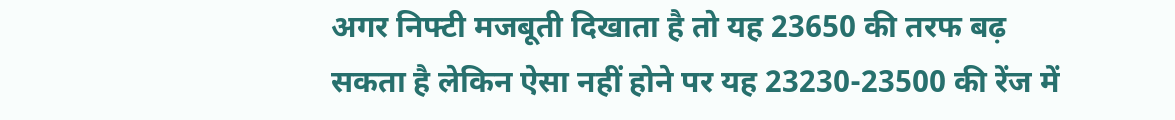अगर निफ्टी मजबूती दिखाता है तो यह 23650 की तरफ बढ़ सकता है लेकिन ऐसा नहीं होने पर यह 23230-23500 की रेंज में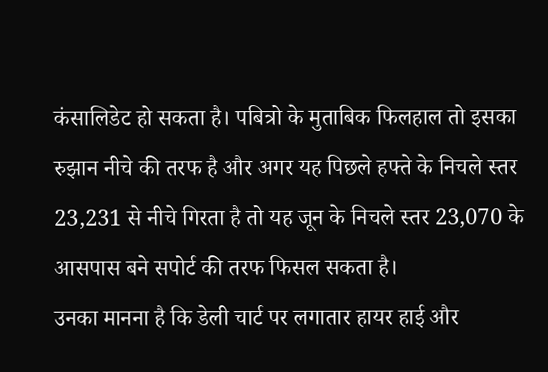कंसालिडेट हो सकता है। पबित्रो के मुताबिक फिलहाल तो इसका रुझान नीचे की तरफ है और अगर यह पिछले हफ्ते के निचले स्तर 23,231 से नीचे गिरता है तो यह जून के निचले स्तर 23,070 के आसपास बने सपोर्ट की तरफ फिसल सकता है।
उनका मानना है कि डेली चार्ट पर लगातार हायर हाई और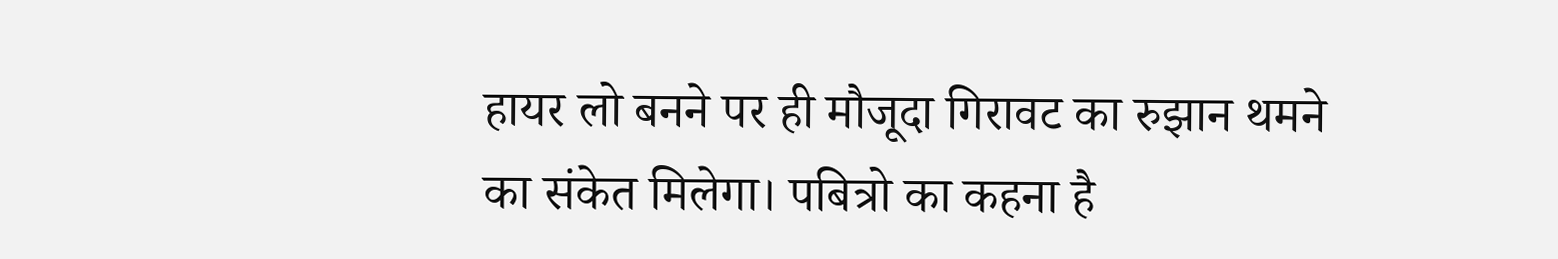हायर लो बनने पर ही मौजूदा गिरावट का रुझान थमने का संकेत मिलेगा। पबित्रो का कहना है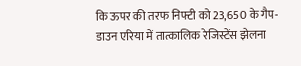कि ऊपर की तरफ निफ्टी को 23,650 के गैप-डाउन एरिया में तात्कालिक रेजिस्टेंस झेलना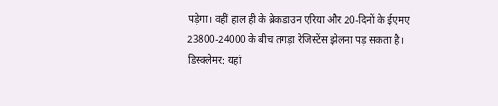पड़ेगा। वहीं हाल ही के ब्रेकडाउन एरिया और 20-दिनों के ईएमए 23800-24000 के बीच तगड़ा रेजिस्टेंस झेलना पड़ सकता है।
डिस्क्लेमर: यहां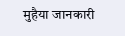मुहैया जानकारी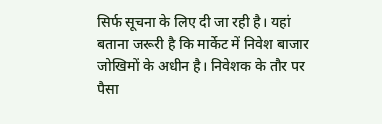सिर्फ सूचना के लिए दी जा रही है। यहां बताना जरूरी है कि मार्केट में निवेश बाजार जोखिमों के अधीन है। निवेशक के तौर पर पैसा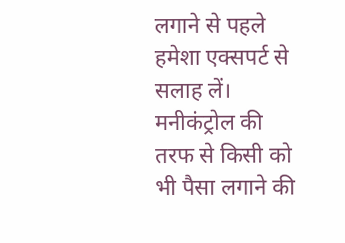लगाने से पहले हमेशा एक्सपर्ट से सलाह लें। मनीकंट्रोल की तरफ से किसी को भी पैसा लगाने की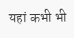यहां कभी भी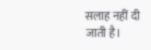सलाह नहीं दी जाती है।